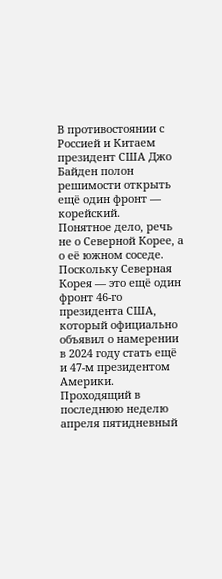В противостоянии с Россией и Китаем президент США Джо Байден полон решимости открыть ещё один фронт — корейский.
Понятное дело, речь не о Северной Корее, а о её южном соседе. Поскольку Северная Корея — это ещё один фронт 46-го президента США, который официально объявил о намерении в 2024 году стать ещё и 47-м президентом Америки.
Проходящий в последнюю неделю апреля пятидневный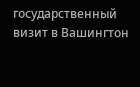государственный визит в Вашингтон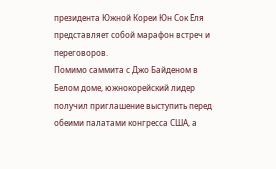президента Южной Кореи Юн Сок Ёля представляет собой марафон встреч и переговоров.
Помимо саммита с Джо Байденом в Белом доме, южнокорейский лидер получил приглашение выступить перед обеими палатами конгресса США, а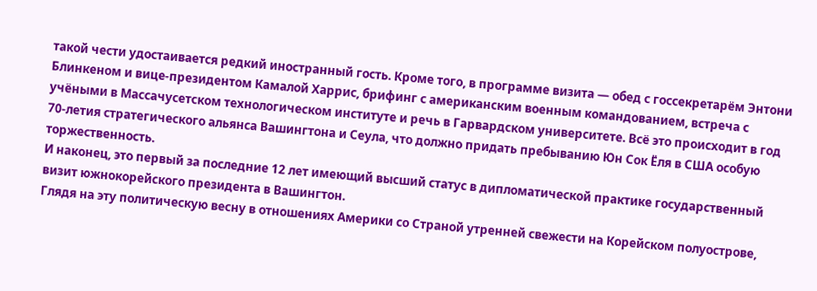такой чести удостаивается редкий иностранный гость. Кроме того, в программе визита — обед с госсекретарём Энтони Блинкеном и вице-президентом Камалой Харрис, брифинг с американским военным командованием, встреча с учёными в Массачусетском технологическом институте и речь в Гарвардском университете. Всё это происходит в год 70-летия стратегического альянса Вашингтона и Сеула, что должно придать пребыванию Юн Сок Ёля в США особую торжественность.
И наконец, это первый за последние 12 лет имеющий высший статус в дипломатической практике государственный визит южнокорейского президента в Вашингтон.
Глядя на эту политическую весну в отношениях Америки со Страной утренней свежести на Корейском полуострове,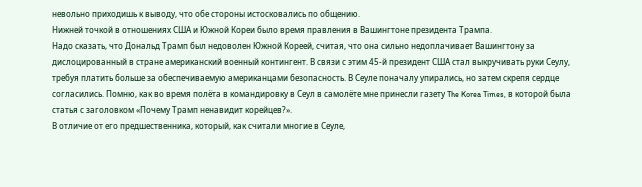невольно приходишь к выводу, что обе стороны истосковались по общению.
Нижней точкой в отношениях США и Южной Кореи было время правления в Вашингтоне президента Трампа.
Надо сказать, что Дональд Трамп был недоволен Южной Кореей, считая, что она сильно недоплачивает Вашингтону за дислоцированный в стране американский военный контингент. В связи с этим 45-й президент США стал выкручивать руки Сеулу, требуя платить больше за обеспечиваемую американцами безопасность. В Сеуле поначалу упирались, но затем скрепя сердце согласились. Помню, как во время полёта в командировку в Сеул в самолёте мне принесли газету The Korea Times, в которой была статья с заголовком «Почему Трамп ненавидит корейцев?».
В отличие от его предшественника, который, как считали многие в Сеуле,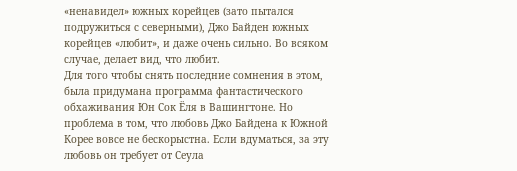«ненавидел» южных корейцев (зато пытался подружиться с северными), Джо Байден южных корейцев «любит», и даже очень сильно. Во всяком случае, делает вид, что любит.
Для того чтобы снять последние сомнения в этом, была придумана программа фантастического обхаживания Юн Сок Ёля в Вашингтоне. Но проблема в том, что любовь Джо Байдена к Южной Корее вовсе не бескорыстна. Если вдуматься, за эту любовь он требует от Сеула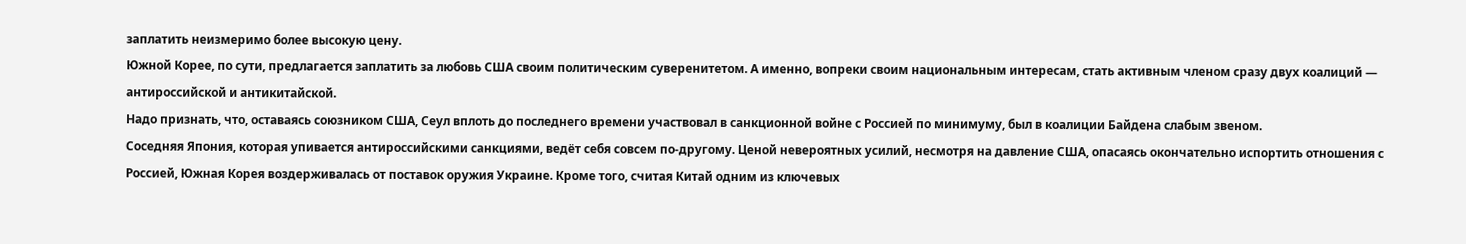заплатить неизмеримо более высокую цену.
Южной Корее, по сути, предлагается заплатить за любовь США своим политическим суверенитетом. А именно, вопреки своим национальным интересам, стать активным членом сразу двух коалиций — антироссийской и антикитайской.
Надо признать, что, оставаясь союзником США, Сеул вплоть до последнего времени участвовал в санкционной войне с Россией по минимуму, был в коалиции Байдена слабым звеном.
Соседняя Япония, которая упивается антироссийскими санкциями, ведёт себя совсем по-другому. Ценой невероятных усилий, несмотря на давление США, опасаясь окончательно испортить отношения с Россией, Южная Корея воздерживалась от поставок оружия Украине. Кроме того, считая Китай одним из ключевых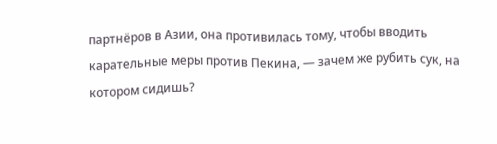партнёров в Азии, она противилась тому, чтобы вводить карательные меры против Пекина, — зачем же рубить сук, на котором сидишь?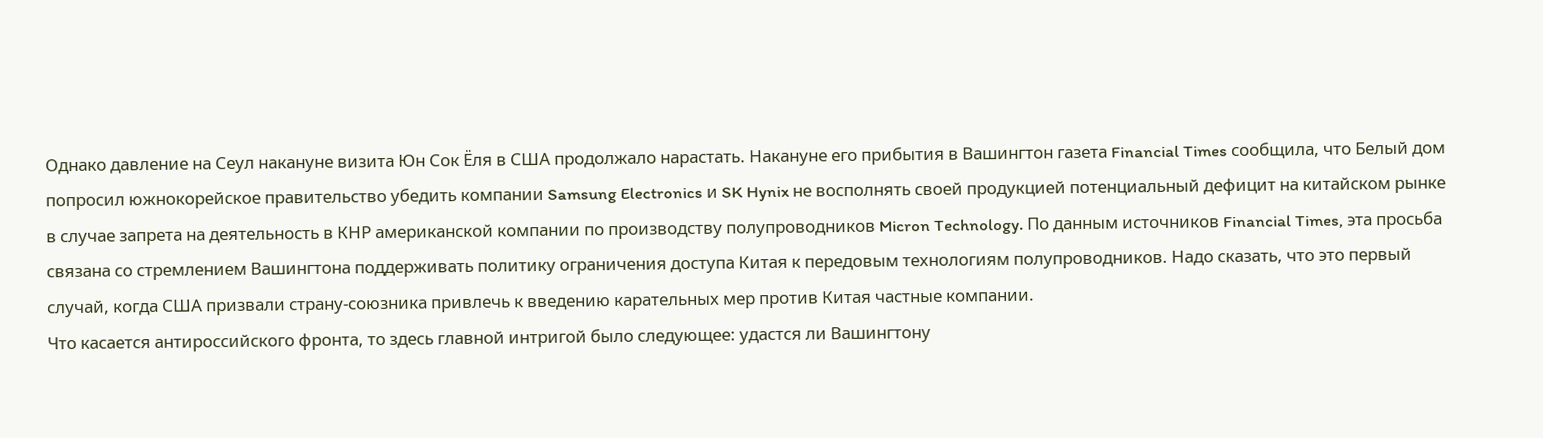Однако давление на Сеул накануне визита Юн Сок Ёля в США продолжало нарастать. Накануне его прибытия в Вашингтон газета Financial Times сообщила, что Белый дом попросил южнокорейское правительство убедить компании Samsung Electronics и SK Hynix не восполнять своей продукцией потенциальный дефицит на китайском рынке в случае запрета на деятельность в КНР американской компании по производству полупроводников Micron Technology. По данным источников Financial Times, эта просьба связана со стремлением Вашингтона поддерживать политику ограничения доступа Китая к передовым технологиям полупроводников. Надо сказать, что это первый случай, когда США призвали страну-союзника привлечь к введению карательных мер против Китая частные компании.
Что касается антироссийского фронта, то здесь главной интригой было следующее: удастся ли Вашингтону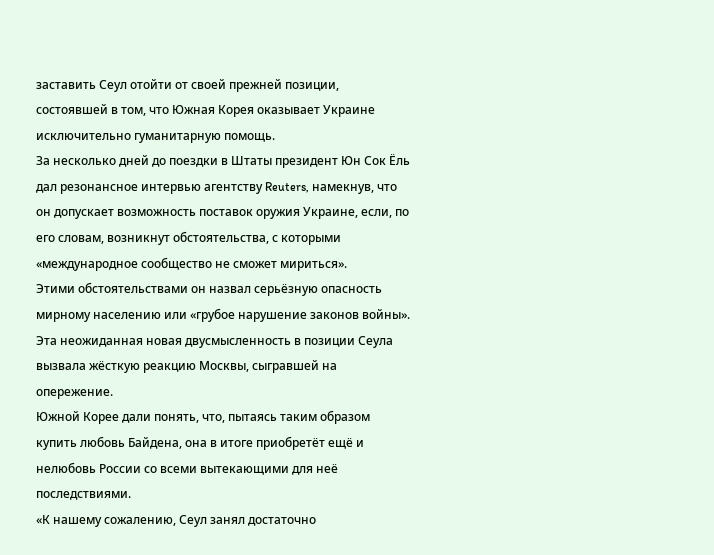заставить Сеул отойти от своей прежней позиции, состоявшей в том, что Южная Корея оказывает Украине исключительно гуманитарную помощь.
За несколько дней до поездки в Штаты президент Юн Сок Ёль дал резонансное интервью агентству Reuters, намекнув, что он допускает возможность поставок оружия Украине, если, по его словам, возникнут обстоятельства, с которыми «международное сообщество не сможет мириться».
Этими обстоятельствами он назвал серьёзную опасность мирному населению или «грубое нарушение законов войны».
Эта неожиданная новая двусмысленность в позиции Сеула вызвала жёсткую реакцию Москвы, сыгравшей на опережение.
Южной Корее дали понять, что, пытаясь таким образом купить любовь Байдена, она в итоге приобретёт ещё и нелюбовь России со всеми вытекающими для неё последствиями.
«К нашему сожалению, Сеул занял достаточно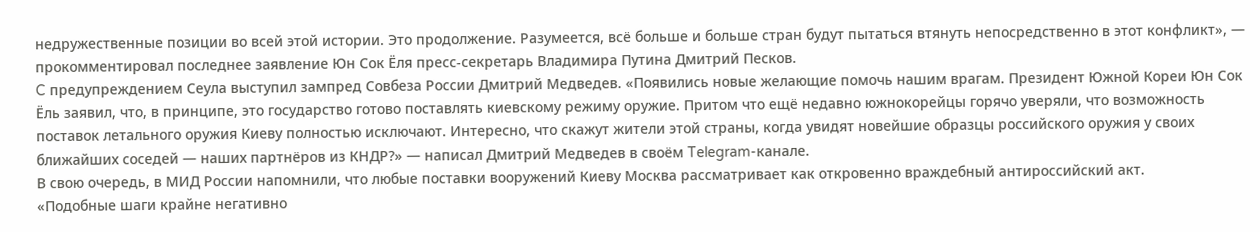недружественные позиции во всей этой истории. Это продолжение. Разумеется, всё больше и больше стран будут пытаться втянуть непосредственно в этот конфликт», — прокомментировал последнее заявление Юн Сок Ёля пресс-секретарь Владимира Путина Дмитрий Песков.
C предупреждением Сеула выступил зампред Совбеза России Дмитрий Медведев. «Появились новые желающие помочь нашим врагам. Президент Южной Кореи Юн Сок Ёль заявил, что, в принципе, это государство готово поставлять киевскому режиму оружие. Притом что ещё недавно южнокорейцы горячо уверяли, что возможность поставок летального оружия Киеву полностью исключают. Интересно, что скажут жители этой страны, когда увидят новейшие образцы российского оружия у своих ближайших соседей — наших партнёров из КНДР?» — написал Дмитрий Медведев в своём Telegram-канале.
В свою очередь, в МИД России напомнили, что любые поставки вооружений Киеву Москва рассматривает как откровенно враждебный антироссийский акт.
«Подобные шаги крайне негативно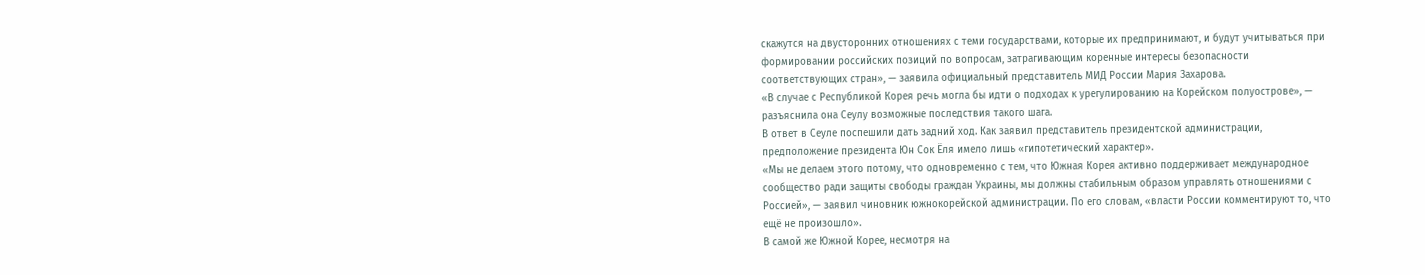скажутся на двусторонних отношениях с теми государствами, которые их предпринимают, и будут учитываться при формировании российских позиций по вопросам, затрагивающим коренные интересы безопасности соответствующих стран», — заявила официальный представитель МИД России Мария Захарова.
«В случае с Республикой Корея речь могла бы идти о подходах к урегулированию на Корейском полуострове», — разъяснила она Сеулу возможные последствия такого шага.
В ответ в Сеуле поспешили дать задний ход. Как заявил представитель президентской администрации, предположение президента Юн Сок Ёля имело лишь «гипотетический характер».
«Мы не делаем этого потому, что одновременно с тем, что Южная Корея активно поддерживает международное сообщество ради защиты свободы граждан Украины, мы должны стабильным образом управлять отношениями с Россией», — заявил чиновник южнокорейской администрации. По его словам, «власти России комментируют то, что ещё не произошло».
В самой же Южной Корее, несмотря на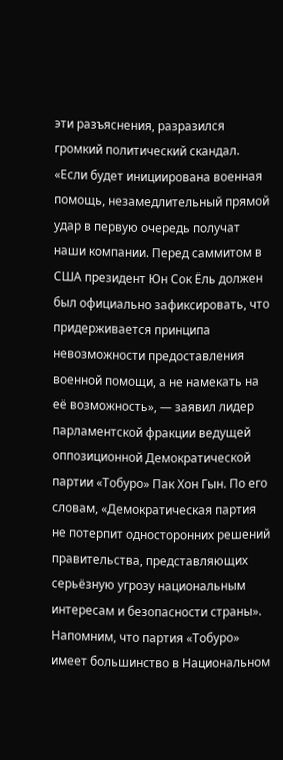эти разъяснения, разразился громкий политический скандал. «Если будет инициирована военная помощь, незамедлительный прямой удар в первую очередь получат наши компании. Перед саммитом в США президент Юн Сок Ёль должен был официально зафиксировать, что придерживается принципа невозможности предоставления военной помощи, а не намекать на её возможность», — заявил лидер парламентской фракции ведущей оппозиционной Демократической партии «Тобуро» Пак Хон Гын. По его словам, «Демократическая партия не потерпит односторонних решений правительства, представляющих серьёзную угрозу национальным интересам и безопасности страны».
Напомним, что партия «Тобуро» имеет большинство в Национальном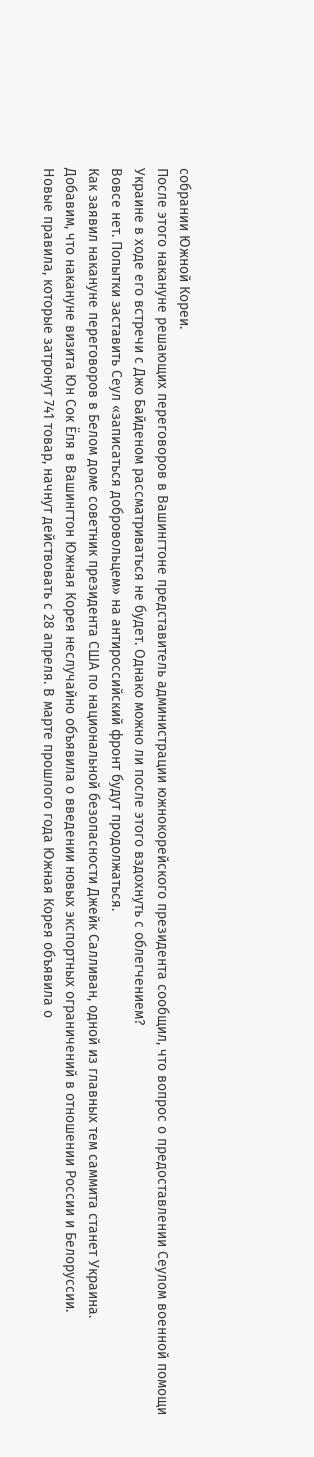собрании Южной Кореи.
После этого накануне решающих переговоров в Вашингтоне представитель администрации южнокорейского президента сообщил, что вопрос о предоставлении Сеулом военной помощи Украине в ходе его встречи с Джо Байденом рассматриваться не будет. Однако можно ли после этого вздохнуть с облегчением?
Вовсе нет. Попытки заставить Сеул «записаться добровольцем» на антироссийский фронт будут продолжаться.
Как заявил накануне переговоров в Белом доме советник президента США по национальной безопасности Джейк Салливан, одной из главных тем саммита станет Украина.
Добавим, что накануне визита Юн Сок Ёля в Вашингтон Южная Корея неслучайно объявила о введении новых экспортных ограничений в отношении России и Белоруссии.
Новые правила, которые затронут 741 товар, начнут действовать с 28 апреля. В марте прошлого года Южная Корея объявила о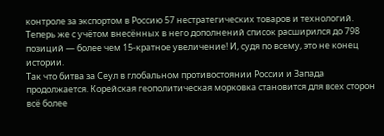контроле за экспортом в Россию 57 нестратегических товаров и технологий. Теперь же с учётом внесённых в него дополнений список расширился до 798 позиций — более чем 15-кратное увеличение! И, судя по всему, это не конец истории.
Так что битва за Сеул в глобальном противостоянии России и Запада продолжается. Корейская геополитическая морковка становится для всех сторон всё более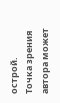острой.
Точка зрения автора может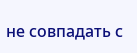не совпадать с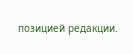позицией редакции.